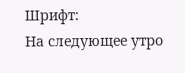Шрифт:
На следующее утро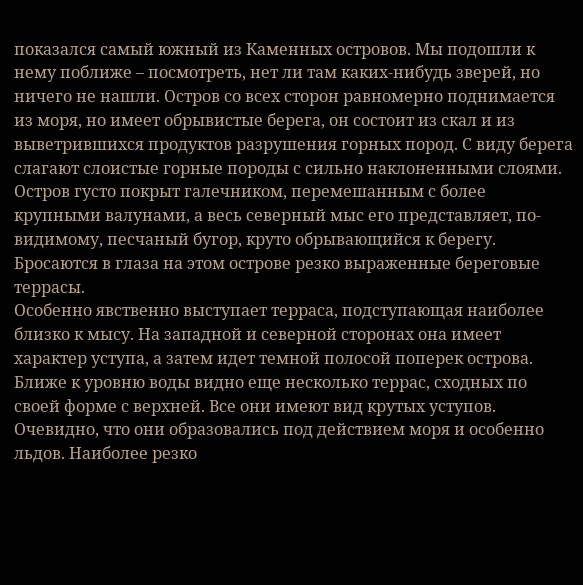показался самый южный из Каменных островов. Мы подошли к нему поближе – посмотреть, нет ли там каких-нибудь зверей, но ничего не нашли. Остров со всех сторон равномерно поднимается из моря, но имеет обрывистые берега, он состоит из скал и из выветрившихся продуктов разрушения горных пород. С виду берега слагают слоистые горные породы с сильно наклоненными слоями.
Остров густо покрыт галечником, перемешанным с более крупными валунами, а весь северный мыс его представляет, по-видимому, песчаный бугор, круто обрывающийся к берегу. Бросаются в глаза на этом острове резко выраженные береговые террасы.
Особенно явственно выступает терраса, подступающая наиболее близко к мысу. На западной и северной сторонах она имеет характер уступа, а затем идет темной полосой поперек острова. Ближе к уровню воды видно еще несколько террас, сходных по своей форме с верхней. Все они имеют вид крутых уступов. Очевидно, что они образовались под действием моря и особенно льдов. Наиболее резко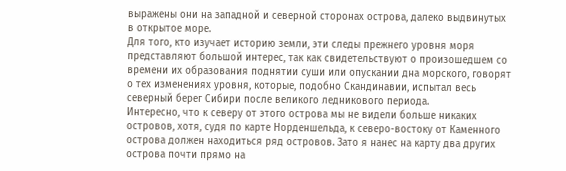выражены они на западной и северной сторонах острова, далеко выдвинутых в открытое море.
Для того, кто изучает историю земли, эти следы прежнего уровня моря представляют большой интерес, так как свидетельствуют о произошедшем со времени их образования поднятии суши или опускании дна морского, говорят о тех изменениях уровня, которые, подобно Скандинавии, испытал весь северный берег Сибири после великого ледникового периода.
Интересно, что к северу от этого острова мы не видели больше никаких островов, хотя, судя по карте Норденшельда, к северо-востоку от Каменного острова должен находиться ряд островов. Зато я нанес на карту два других острова почти прямо на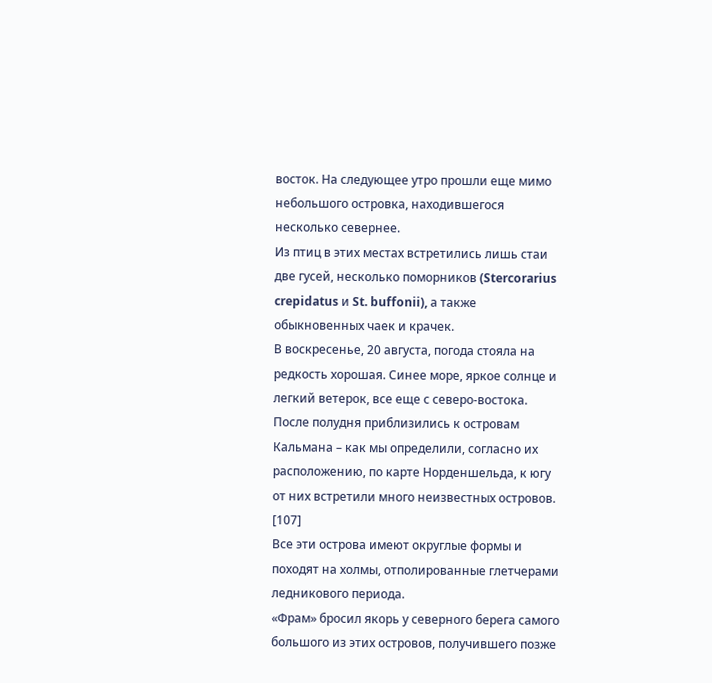восток. На следующее утро прошли еще мимо небольшого островка, находившегося несколько севернее.
Из птиц в этих местах встретились лишь стаи две гусей, несколько поморников (Stercorarius crepidatus и St. buffonii), а также обыкновенных чаек и крачек.
В воскресенье, 20 августа, погода стояла на редкость хорошая. Синее море, яркое солнце и легкий ветерок, все еще с северо-востока. После полудня приблизились к островам Кальмана – как мы определили, согласно их расположению, по карте Норденшельда, к югу от них встретили много неизвестных островов. [107]
Все эти острова имеют округлые формы и походят на холмы, отполированные глетчерами ледникового периода.
«Фрам» бросил якорь у северного берега самого большого из этих островов, получившего позже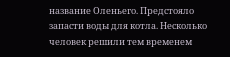название Оленьего. Предстояло запасти воды для котла. Несколько человек решили тем временем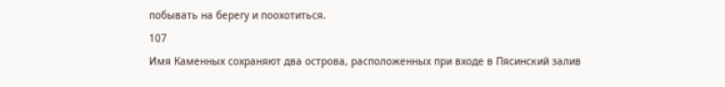побывать на берегу и поохотиться.
107
Имя Каменных сохраняют два острова, расположенных при входе в Пясинский залив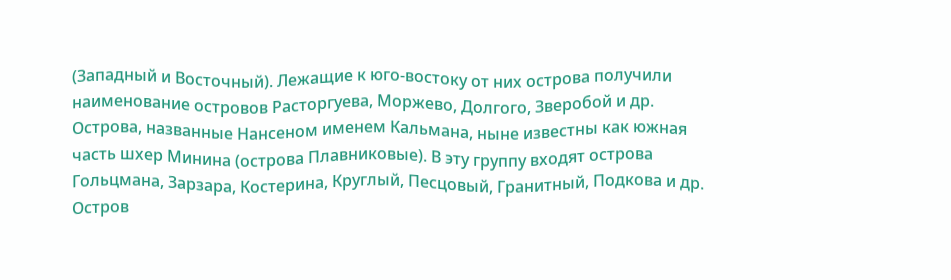(Западный и Восточный). Лежащие к юго-востоку от них острова получили наименование островов Расторгуева, Моржево, Долгого, Зверобой и др. Острова, названные Нансеном именем Кальмана, ныне известны как южная часть шхер Минина (острова Плавниковые). В эту группу входят острова Гольцмана, Зарзара, Костерина, Круглый, Песцовый, Гранитный, Подкова и др. Остров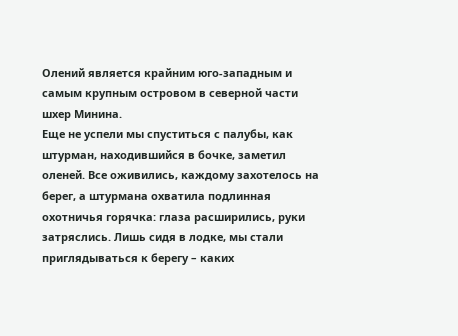Олений является крайним юго-западным и самым крупным островом в северной части шхер Минина.
Еще не успели мы спуститься с палубы, как штурман, находившийся в бочке, заметил оленей. Все оживились, каждому захотелось на берег, а штурмана охватила подлинная охотничья горячка: глаза расширились, руки затряслись. Лишь сидя в лодке, мы стали приглядываться к берегу – каких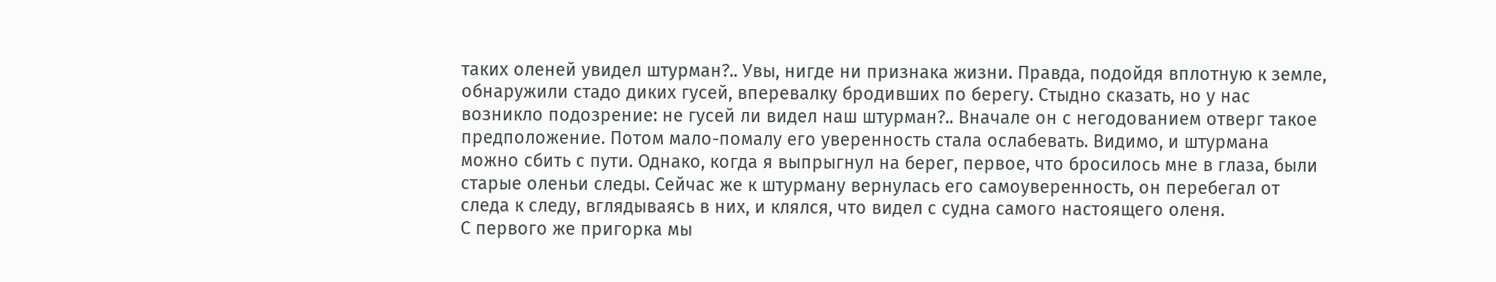таких оленей увидел штурман?.. Увы, нигде ни признака жизни. Правда, подойдя вплотную к земле, обнаружили стадо диких гусей, вперевалку бродивших по берегу. Стыдно сказать, но у нас возникло подозрение: не гусей ли видел наш штурман?.. Вначале он с негодованием отверг такое предположение. Потом мало-помалу его уверенность стала ослабевать. Видимо, и штурмана можно сбить с пути. Однако, когда я выпрыгнул на берег, первое, что бросилось мне в глаза, были старые оленьи следы. Сейчас же к штурману вернулась его самоуверенность, он перебегал от следа к следу, вглядываясь в них, и клялся, что видел с судна самого настоящего оленя.
С первого же пригорка мы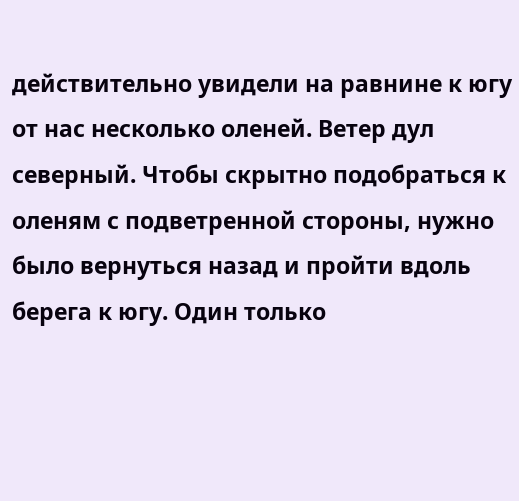действительно увидели на равнине к югу от нас несколько оленей. Ветер дул северный. Чтобы скрытно подобраться к оленям с подветренной стороны, нужно было вернуться назад и пройти вдоль берега к югу. Один только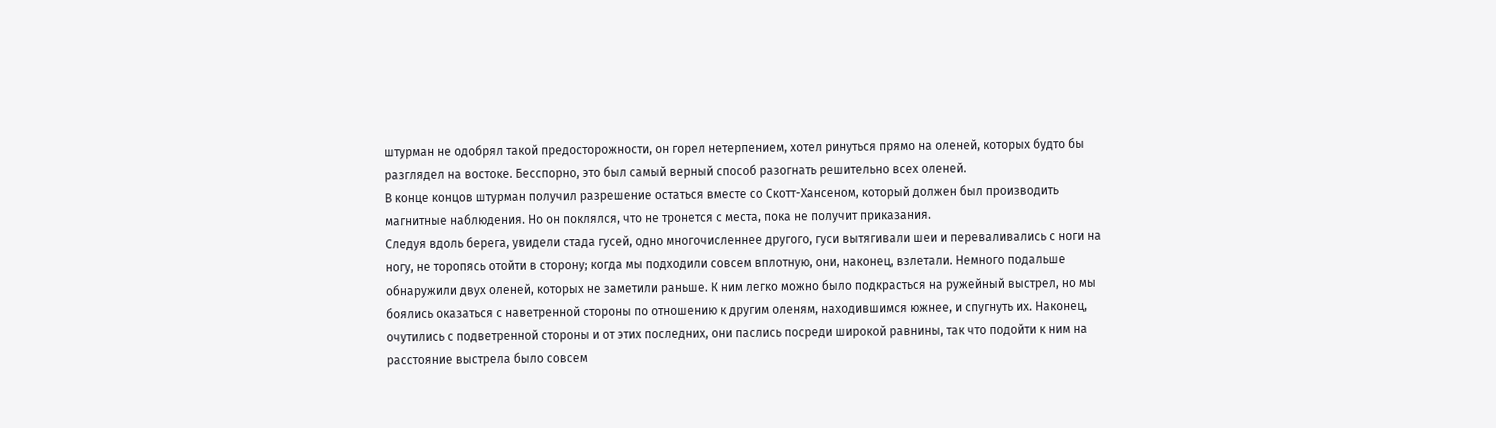штурман не одобрял такой предосторожности, он горел нетерпением, хотел ринуться прямо на оленей, которых будто бы разглядел на востоке. Бесспорно, это был самый верный способ разогнать решительно всех оленей.
В конце концов штурман получил разрешение остаться вместе со Скотт-Хансеном, который должен был производить магнитные наблюдения. Но он поклялся, что не тронется с места, пока не получит приказания.
Следуя вдоль берега, увидели стада гусей, одно многочисленнее другого, гуси вытягивали шеи и переваливались с ноги на ногу, не торопясь отойти в сторону; когда мы подходили совсем вплотную, они, наконец, взлетали. Немного подальше обнаружили двух оленей, которых не заметили раньше. К ним легко можно было подкрасться на ружейный выстрел, но мы боялись оказаться с наветренной стороны по отношению к другим оленям, находившимся южнее, и спугнуть их. Наконец, очутились с подветренной стороны и от этих последних, они паслись посреди широкой равнины, так что подойти к ним на расстояние выстрела было совсем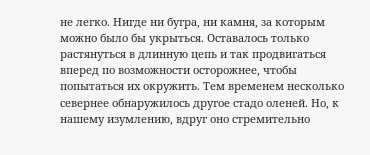не легко. Нигде ни бугра, ни камня, за которым можно было бы укрыться. Оставалось только растянуться в длинную цепь и так продвигаться вперед по возможности осторожнее, чтобы попытаться их окружить. Тем временем несколько севернее обнаружилось другое стадо оленей. Но, к нашему изумлению, вдруг оно стремительно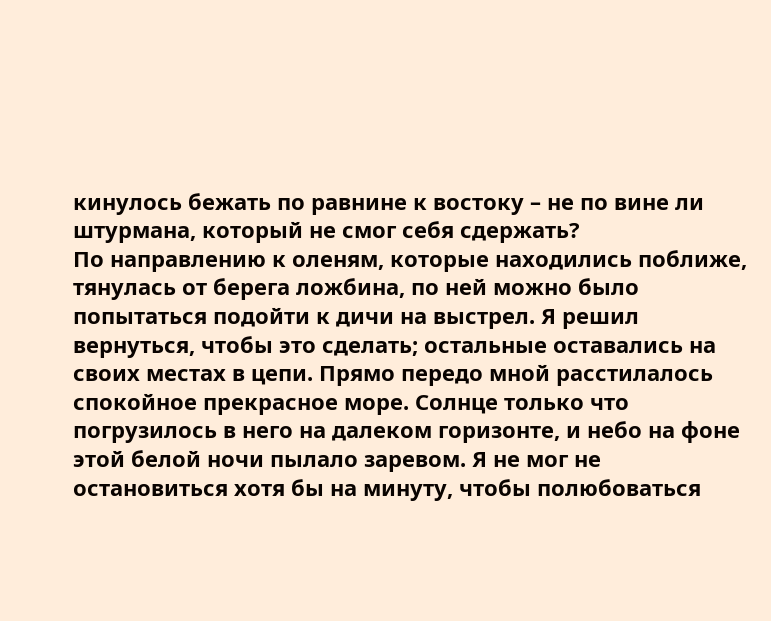кинулось бежать по равнине к востоку – не по вине ли штурмана, который не смог себя сдержать?
По направлению к оленям, которые находились поближе, тянулась от берега ложбина, по ней можно было попытаться подойти к дичи на выстрел. Я решил вернуться, чтобы это сделать; остальные оставались на своих местах в цепи. Прямо передо мной расстилалось спокойное прекрасное море. Солнце только что погрузилось в него на далеком горизонте, и небо на фоне этой белой ночи пылало заревом. Я не мог не остановиться хотя бы на минуту, чтобы полюбоваться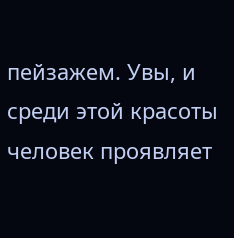пейзажем. Увы, и среди этой красоты человек проявляет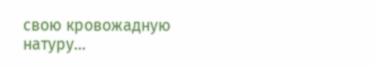свою кровожадную натуру…